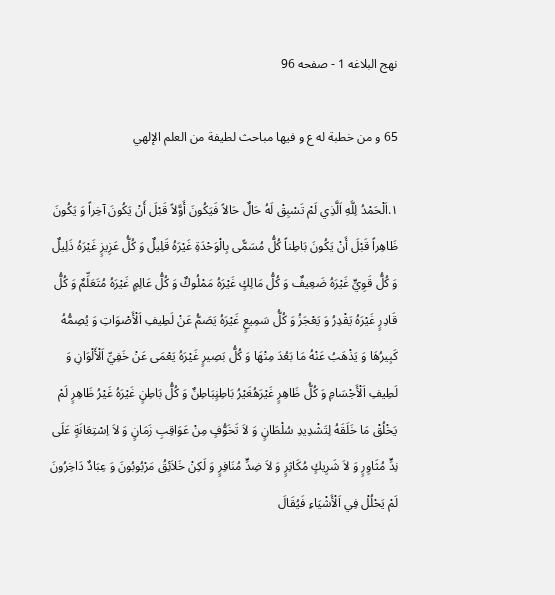نهج البلاغه 1 - صفحه 96

65 و من خطبة له ع و فيها مباحث لطيفة من العلم الإلهي

۱.اَلْحَمْدُ لِلَّهِ اَلَّذِي لَمْ تَسْبِقْ لَهُ حَالٌ حَالاً فَيَكُونَ أَوَّلاً قَبْلَ أَنْ يَكُونَ آخِراً وَ يَكُونَ ظَاهِراً قَبْلَ أَنْ يَكُونَ بَاطِناً كُلُّ مُسَمًّى بِالْوَحْدَةِ غَيْرَهُ قَلِيلٌ وَ كُلُّ عَزِيزٍ غَيْرَهُ ذَلِيلٌ وَ كُلُّ قَوِيٍّ غَيْرَهُ ضَعِيفٌ وَ كُلُّ مَالِكٍ غَيْرَهُ مَمْلُوكٌ وَ كُلُّ عَالِمٍ غَيْرَهُ مُتَعَلِّمٌ وَ كُلُّ قَادِرٍ غَيْرَهُ يَقْدِرُ وَ يَعْجَزُ وَ كُلُّ سَمِيعٍ غَيْرَهُ يَصَمُّ عَنْ لَطِيفِ اَلْأَصْوَاتِ وَ يُصِمُّهُ كَبِيرُهَا وَ يَذْهَبُ عَنْهُ مَا بَعُدَ مِنْهَا وَ كُلُّ بَصِيرٍ غَيْرَهُ يَعْمَى عَنْ خَفِيِّ اَلْأَلْوَانِ وَ لَطِيفِ اَلْأَجْسَامِ وَ كُلُّ ظَاهِرٍ غَيْرَهُغَيْرُ بَاطِنٍبَاطِنٌ وَ كُلُّ بَاطِنٍ غَيْرَهُ غَيْرُ ظَاهِرٍ لَمْ يَخْلُقْ مَا خَلَقَهُ لِتَشْدِيدِ سُلْطَانٍ وَ لاَ تَخَوُّفٍ مِنْ عَوَاقِبِ زَمَانٍ وَ لاَ اِسْتِعَانَةٍ عَلَى نِدٍّ مُثَاوِرٍ وَ لاَ شَرِيكٍ مُكَاثِرٍ وَ لاَ ضِدٍّ مُنَافِرٍ وَ لَكِنْ خَلاَئِقُ مَرْبُوبُونَ وَ عِبَادٌ دَاخِرُونَ لَمْ يَحْلُلْ فِي اَلْأَشْيَاءِ فَيُقَالَ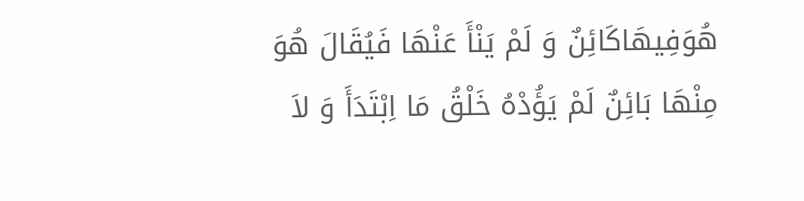هُوَفِيهَاكَائِنٌ وَ لَمْ يَنْأَ عَنْهَا فَيُقَالَ هُوَ مِنْهَا بَائِنٌ لَمْ يَؤُدْهُ خَلْقُ مَا اِبْتَدَأَ وَ لاَ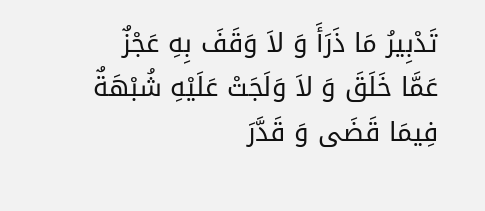تَدْبِيرُ مَا ذَرَأَ وَ لاَ وَقَفَ بِهِ عَجْزٌ عَمَّا خَلَقَ وَ لاَ وَلَجَتْ عَلَيْهِ شُبْهَةٌ فِيمَا قَضَى وَ قَدَّرَ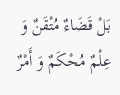بَلْ قَضَاءٌ مُتْقَنٌ وَ عِلْمٌ مُحْكَمٌ وَ أَمْرٌ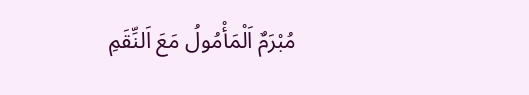مُبْرَمٌ اَلْمَأْمُولُ مَعَ اَلنِّقَمِ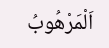اَلْمَرْهُوبُ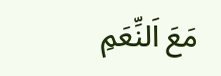مَعَ اَلنِّعَمِ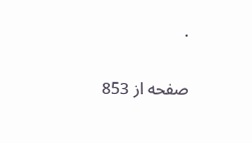.

صفحه از 853